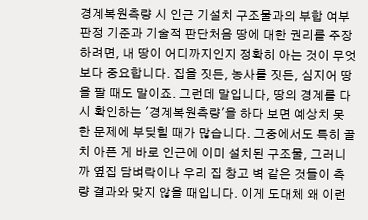경계복원측량 시 인근 기설치 구조물과의 부합 여부 판정 기준과 기술적 판단처음 땅에 대한 권리를 주장하려면, 내 땅이 어디까지인지 정확히 아는 것이 무엇보다 중요합니다. 집을 짓든, 농사를 짓든, 심지어 땅을 팔 때도 말이죠. 그런데 말입니다, 땅의 경계를 다시 확인하는 '경계복원측량'을 하다 보면 예상치 못한 문제에 부딪힐 때가 많습니다. 그중에서도 특히 골치 아픈 게 바로 인근에 이미 설치된 구조물, 그러니까 옆집 담벼락이나 우리 집 창고 벽 같은 것들이 측량 결과와 맞지 않을 때입니다. 이게 도대체 왜 이런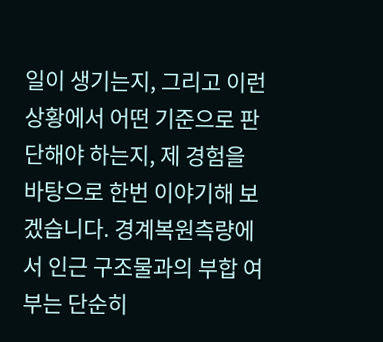일이 생기는지, 그리고 이런 상황에서 어떤 기준으로 판단해야 하는지, 제 경험을 바탕으로 한번 이야기해 보겠습니다. 경계복원측량에서 인근 구조물과의 부합 여부는 단순히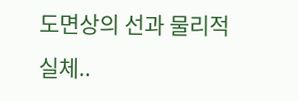도면상의 선과 물리적 실체..